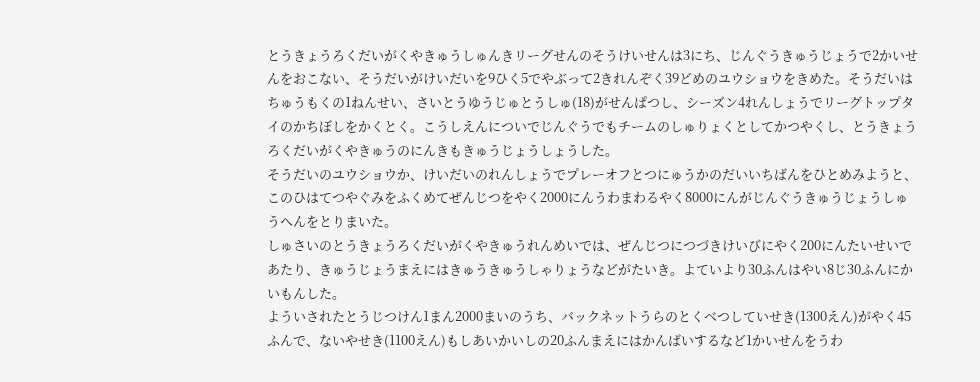とうきょうろくだいがくやきゅうしゅんきリーグせんのそうけいせんは3にち、じんぐうきゅうじょうで2かいせんをおこない、そうだいがけいだいを9ひく5でやぶって2きれんぞく39どめのユウショウをきめた。そうだいはちゅうもくの1ねんせい、さいとうゆうじゅとうしゅ(18)がせんぱつし、シーズン4れんしょうでリーグトップタイのかちぼしをかくとく。こうしえんについでじんぐうでもチームのしゅりょくとしてかつやくし、とうきょうろくだいがくやきゅうのにんきもきゅうじょうしょうした。
そうだいのユウショウか、けいだいのれんしょうでプレーオフとつにゅうかのだいいちばんをひとめみようと、このひはてつやぐみをふくめてぜんじつをやく2000にんうわまわるやく8000にんがじんぐうきゅうじょうしゅうへんをとりまいた。
しゅさいのとうきょうろくだいがくやきゅうれんめいでは、ぜんじつにつづきけいびにやく200にんたいせいであたり、きゅうじょうまえにはきゅうきゅうしゃりょうなどがたいき。よていより30ふんはやい8じ30ふんにかいもんした。
よういされたとうじつけん1まん2000まいのうち、バックネットうらのとくべつしていせき(1300えん)がやく45ふんで、ないやせき(1100えん)もしあいかいしの20ふんまえにはかんばいするなど1かいせんをうわ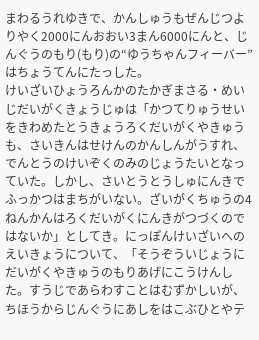まわるうれゆきで、かんしゅうもぜんじつよりやく2000にんおおい3まん6000にんと、じんぐうのもり(もり)の“ゆうちゃんフィーバー”はちょうてんにたっした。
けいざいひょうろんかのたかぎまさる・めいじだいがくきょうじゅは「かつてりゅうせいをきわめたとうきょうろくだいがくやきゅうも、さいきんはせけんのかんしんがうすれ、でんとうのけいぞくのみのじょうたいとなっていた。しかし、さいとうとうしゅにんきでふっかつはまちがいない。ざいがくちゅうの4ねんかんはろくだいがくにんきがつづくのではないか」としてき。にっぽんけいざいへのえいきょうについて、「そうぞういじょうにだいがくやきゅうのもりあげにこうけんした。すうじであらわすことはむずかしいが、ちほうからじんぐうにあしをはこぶひとやテ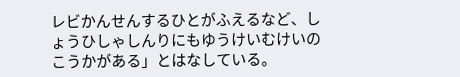レビかんせんするひとがふえるなど、しょうひしゃしんりにもゆうけいむけいのこうかがある」とはなしている。